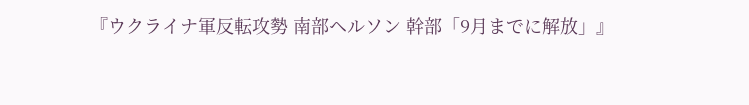『ウクライナ軍反転攻勢 南部ヘルソン 幹部「9月までに解放」』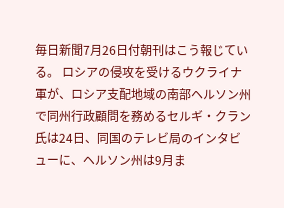毎日新聞7月26日付朝刊はこう報じている。 ロシアの侵攻を受けるウクライナ軍が、ロシア支配地域の南部ヘルソン州で同州行政顧問を務めるセルギ・クラン氏は24日、同国のテレビ局のインタビューに、ヘルソン州は9月ま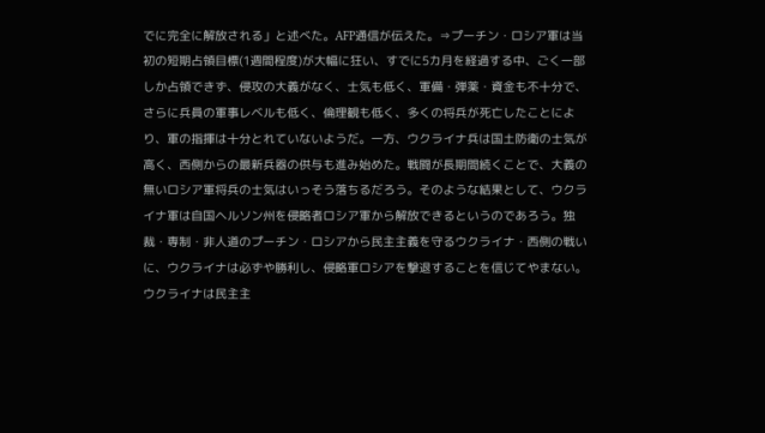でに完全に解放される」と述べた。AFP通信が伝えた。⇒プーチン・ロシア軍は当初の短期占領目標(1週間程度)が大幅に狂い、すでに5カ月を経過する中、ごく一部しか占領できず、侵攻の大義がなく、士気も低く、軍備・弾薬・資金も不十分で、さらに兵員の軍事レベルも低く、倫理観も低く、多くの将兵が死亡したことにより、軍の指揮は十分とれていないようだ。一方、ウクライナ兵は国土防衛の士気が高く、西側からの最新兵器の供与も進み始めた。戦闘が長期間続くことで、大義の無いロシア軍将兵の士気はいっそう落ちるだろう。そのような結果として、ウクライナ軍は自国ヘルソン州を侵略者ロシア軍から解放できるというのであろう。独裁・専制・非人道のプーチン・ロシアから民主主義を守るウクライナ・西側の戦いに、ウクライナは必ずや勝利し、侵略軍ロシアを撃退することを信じてやまない。ウクライナは民主主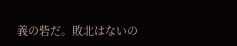義の砦だ。敗北はないの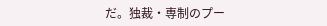だ。独裁・専制のプー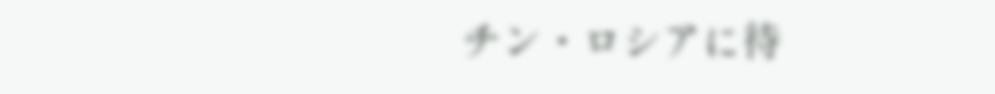チン・ロシアに待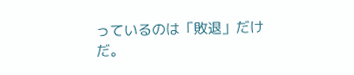っているのは「敗退」だけだ。